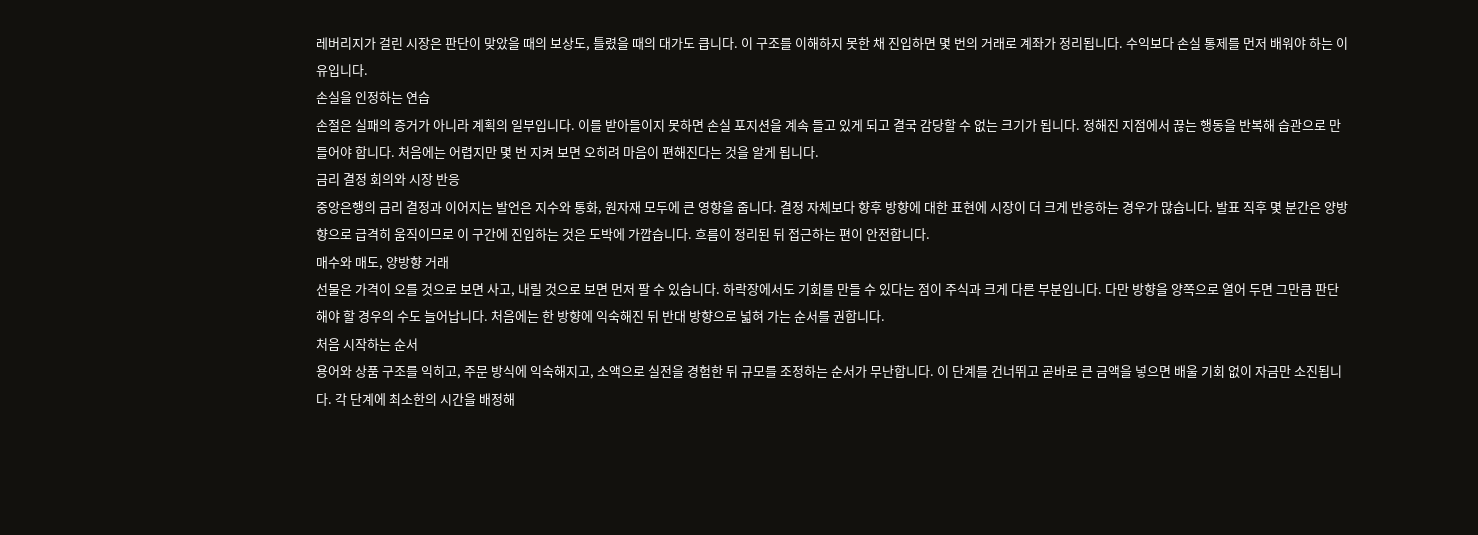레버리지가 걸린 시장은 판단이 맞았을 때의 보상도, 틀렸을 때의 대가도 큽니다. 이 구조를 이해하지 못한 채 진입하면 몇 번의 거래로 계좌가 정리됩니다. 수익보다 손실 통제를 먼저 배워야 하는 이유입니다.
손실을 인정하는 연습
손절은 실패의 증거가 아니라 계획의 일부입니다. 이를 받아들이지 못하면 손실 포지션을 계속 들고 있게 되고 결국 감당할 수 없는 크기가 됩니다. 정해진 지점에서 끊는 행동을 반복해 습관으로 만들어야 합니다. 처음에는 어렵지만 몇 번 지켜 보면 오히려 마음이 편해진다는 것을 알게 됩니다.
금리 결정 회의와 시장 반응
중앙은행의 금리 결정과 이어지는 발언은 지수와 통화, 원자재 모두에 큰 영향을 줍니다. 결정 자체보다 향후 방향에 대한 표현에 시장이 더 크게 반응하는 경우가 많습니다. 발표 직후 몇 분간은 양방향으로 급격히 움직이므로 이 구간에 진입하는 것은 도박에 가깝습니다. 흐름이 정리된 뒤 접근하는 편이 안전합니다.
매수와 매도, 양방향 거래
선물은 가격이 오를 것으로 보면 사고, 내릴 것으로 보면 먼저 팔 수 있습니다. 하락장에서도 기회를 만들 수 있다는 점이 주식과 크게 다른 부분입니다. 다만 방향을 양쪽으로 열어 두면 그만큼 판단해야 할 경우의 수도 늘어납니다. 처음에는 한 방향에 익숙해진 뒤 반대 방향으로 넓혀 가는 순서를 권합니다.
처음 시작하는 순서
용어와 상품 구조를 익히고, 주문 방식에 익숙해지고, 소액으로 실전을 경험한 뒤 규모를 조정하는 순서가 무난합니다. 이 단계를 건너뛰고 곧바로 큰 금액을 넣으면 배울 기회 없이 자금만 소진됩니다. 각 단계에 최소한의 시간을 배정해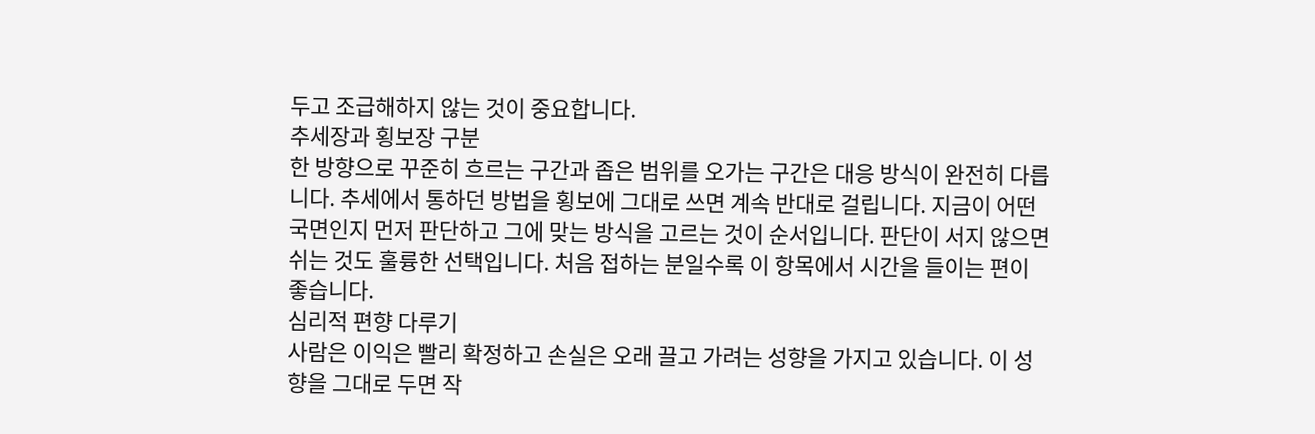두고 조급해하지 않는 것이 중요합니다.
추세장과 횡보장 구분
한 방향으로 꾸준히 흐르는 구간과 좁은 범위를 오가는 구간은 대응 방식이 완전히 다릅니다. 추세에서 통하던 방법을 횡보에 그대로 쓰면 계속 반대로 걸립니다. 지금이 어떤 국면인지 먼저 판단하고 그에 맞는 방식을 고르는 것이 순서입니다. 판단이 서지 않으면 쉬는 것도 훌륭한 선택입니다. 처음 접하는 분일수록 이 항목에서 시간을 들이는 편이 좋습니다.
심리적 편향 다루기
사람은 이익은 빨리 확정하고 손실은 오래 끌고 가려는 성향을 가지고 있습니다. 이 성향을 그대로 두면 작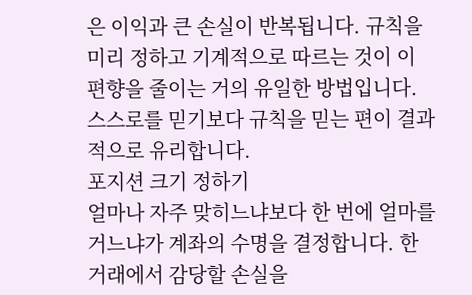은 이익과 큰 손실이 반복됩니다. 규칙을 미리 정하고 기계적으로 따르는 것이 이 편향을 줄이는 거의 유일한 방법입니다. 스스로를 믿기보다 규칙을 믿는 편이 결과적으로 유리합니다.
포지션 크기 정하기
얼마나 자주 맞히느냐보다 한 번에 얼마를 거느냐가 계좌의 수명을 결정합니다. 한 거래에서 감당할 손실을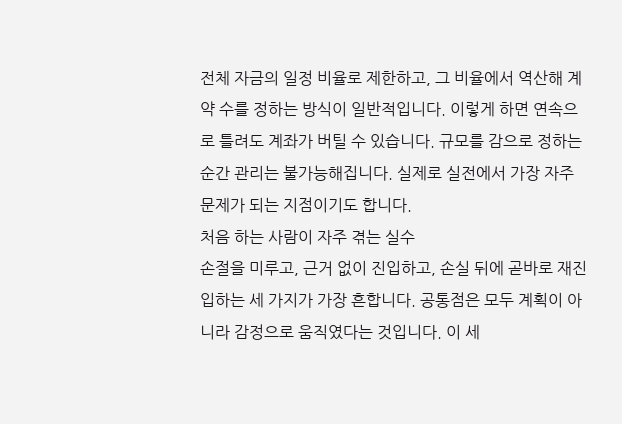전체 자금의 일정 비율로 제한하고, 그 비율에서 역산해 계약 수를 정하는 방식이 일반적입니다. 이렇게 하면 연속으로 틀려도 계좌가 버틸 수 있습니다. 규모를 감으로 정하는 순간 관리는 불가능해집니다. 실제로 실전에서 가장 자주 문제가 되는 지점이기도 합니다.
처음 하는 사람이 자주 겪는 실수
손절을 미루고, 근거 없이 진입하고, 손실 뒤에 곧바로 재진입하는 세 가지가 가장 흔합니다. 공통점은 모두 계획이 아니라 감정으로 움직였다는 것입니다. 이 세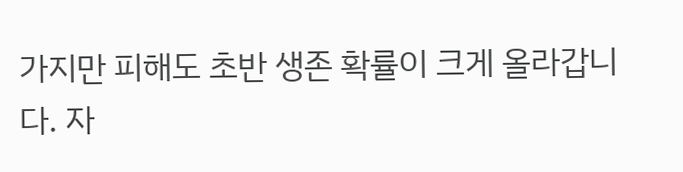가지만 피해도 초반 생존 확률이 크게 올라갑니다. 자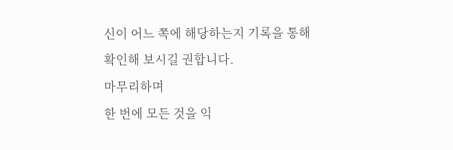신이 어느 쪽에 해당하는지 기록을 통해 확인해 보시길 권합니다.
마무리하며
한 번에 모든 것을 익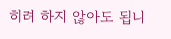히려 하지 않아도 됩니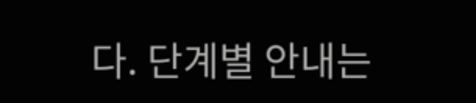다. 단계별 안내는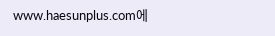www.haesunplus.com에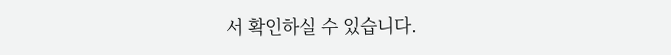서 확인하실 수 있습니다.